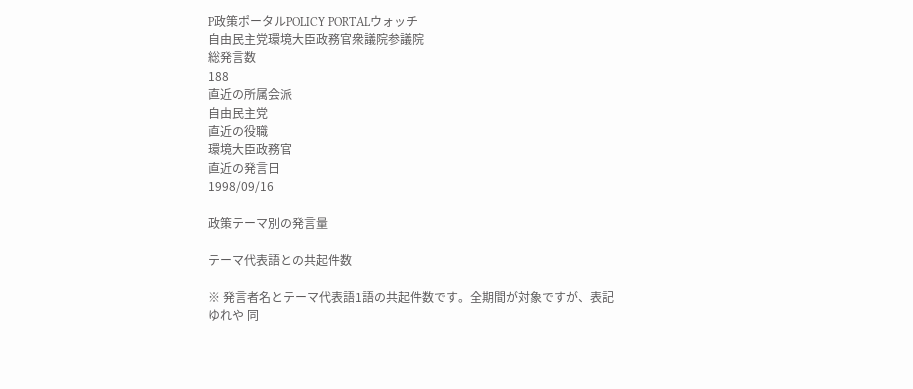P政策ポータルPOLICY PORTALウォッチ
自由民主党環境大臣政務官衆議院参議院
総発言数
188
直近の所属会派
自由民主党
直近の役職
環境大臣政務官
直近の発言日
1998/09/16

政策テーマ別の発言量

テーマ代表語との共起件数

※ 発言者名とテーマ代表語1語の共起件数です。全期間が対象ですが、表記ゆれや 同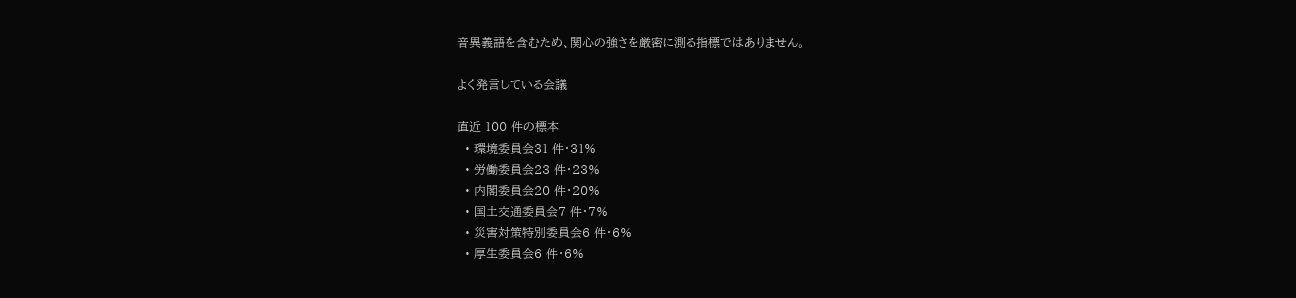音異義語を含むため、関心の強さを厳密に測る指標ではありません。

よく発言している会議

直近 100 件の標本
  • 環境委員会31 件・31%
  • 労働委員会23 件・23%
  • 内閣委員会20 件・20%
  • 国土交通委員会7 件・7%
  • 災害対策特別委員会6 件・6%
  • 厚生委員会6 件・6%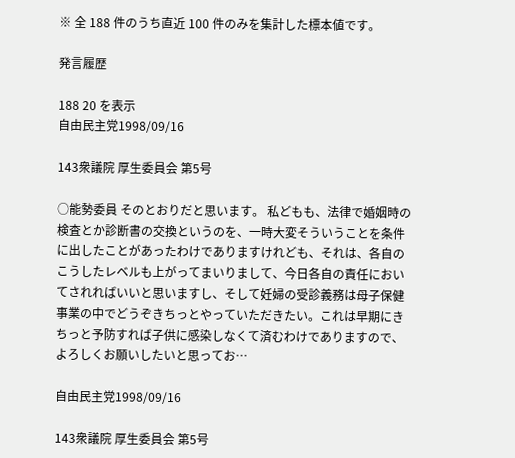※ 全 188 件のうち直近 100 件のみを集計した標本値です。

発言履歴

188 20 を表示
自由民主党1998/09/16

143衆議院 厚生委員会 第5号

○能勢委員 そのとおりだと思います。 私どもも、法律で婚姻時の検査とか診断書の交換というのを、一時大変そういうことを条件に出したことがあったわけでありますけれども、それは、各自のこうしたレベルも上がってまいりまして、今日各自の責任においてされればいいと思いますし、そして妊婦の受診義務は母子保健事業の中でどうぞきちっとやっていただきたい。これは早期にきちっと予防すれば子供に感染しなくて済むわけでありますので、よろしくお願いしたいと思ってお…

自由民主党1998/09/16

143衆議院 厚生委員会 第5号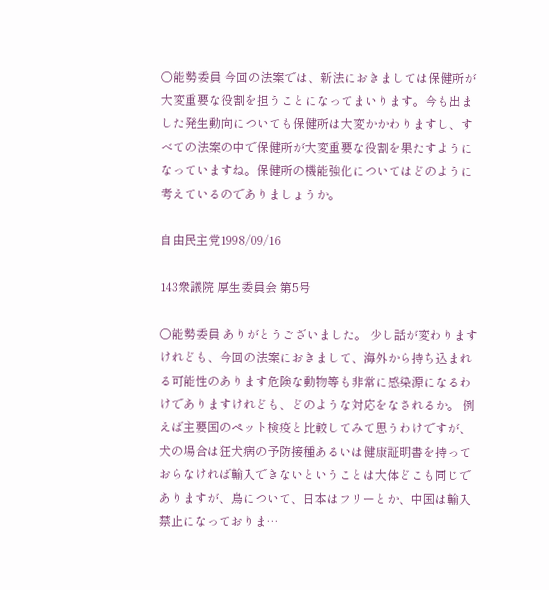○能勢委員 今回の法案では、新法におきましては保健所が大変重要な役割を担うことになってまいります。今も出ました発生動向についても保健所は大変かかわりますし、すべての法案の中で保健所が大変重要な役割を果たすようになっていますね。保健所の機能強化についてはどのように考えているのでありましょうか。

自由民主党1998/09/16

143衆議院 厚生委員会 第5号

○能勢委員 ありがとうございました。 少し話が変わりますけれども、今回の法案におきまして、海外から持ち込まれる可能性のあります危険な動物等も非常に感染源になるわけでありますけれども、どのような対応をなされるか。 例えば主要国のペット検疫と比較してみて思うわけですが、犬の場合は狂犬病の予防接種あるいは健康証明書を持っておらなければ輸入できないということは大体どこも同じでありますが、鳥について、日本はフリーとか、中国は輸入禁止になっておりま…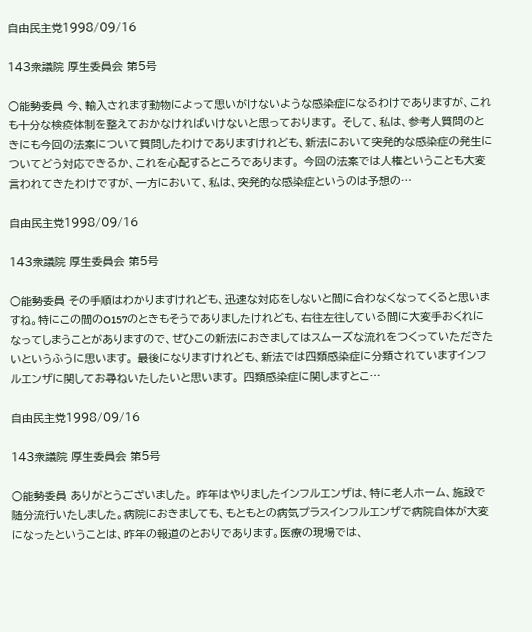自由民主党1998/09/16

143衆議院 厚生委員会 第5号

○能勢委員 今、輸入されます動物によって思いがけないような感染症になるわけでありますが、これも十分な検疫体制を整えておかなければいけないと思っております。 そして、私は、参考人質問のときにも今回の法案について質問したわけでありますけれども、新法において突発的な感染症の発生についてどう対応できるか、これを心配するところであります。 今回の法案では人権ということも大変言われてきたわけですが、一方において、私は、突発的な感染症というのは予想の…

自由民主党1998/09/16

143衆議院 厚生委員会 第5号

○能勢委員 その手順はわかりますけれども、迅速な対応をしないと間に合わなくなってくると思いますね。特にこの間のO157のときもそうでありましたけれども、右往左往している間に大変手おくれになってしまうことがありますので、ぜひこの新法におきましてはスムーズな流れをつくっていただきたいというふうに思います。 最後になりますけれども、新法では四類感染症に分類されていますインフルエンザに関してお尋ねいたしたいと思います。 四類感染症に関しますとこ…

自由民主党1998/09/16

143衆議院 厚生委員会 第5号

○能勢委員 ありがとうございました。 昨年はやりましたインフルエンザは、特に老人ホーム、施設で随分流行いたしました。病院におきましても、もともとの病気プラスインフルエンザで病院自体が大変になったということは、昨年の報道のとおりであります。医療の現場では、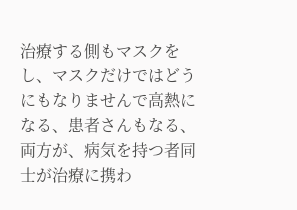治療する側もマスクをし、マスクだけではどうにもなりませんで高熱になる、患者さんもなる、両方が、病気を持つ者同士が治療に携わ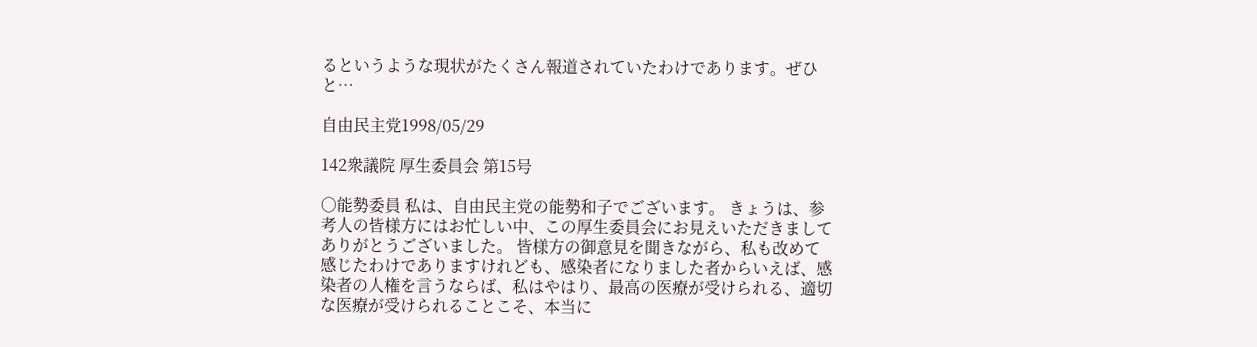るというような現状がたくさん報道されていたわけであります。ぜひと…

自由民主党1998/05/29

142衆議院 厚生委員会 第15号

○能勢委員 私は、自由民主党の能勢和子でございます。 きょうは、参考人の皆様方にはお忙しい中、この厚生委員会にお見えいただきましてありがとうございました。 皆様方の御意見を聞きながら、私も改めて感じたわけでありますけれども、感染者になりました者からいえば、感染者の人権を言うならば、私はやはり、最高の医療が受けられる、適切な医療が受けられることこそ、本当に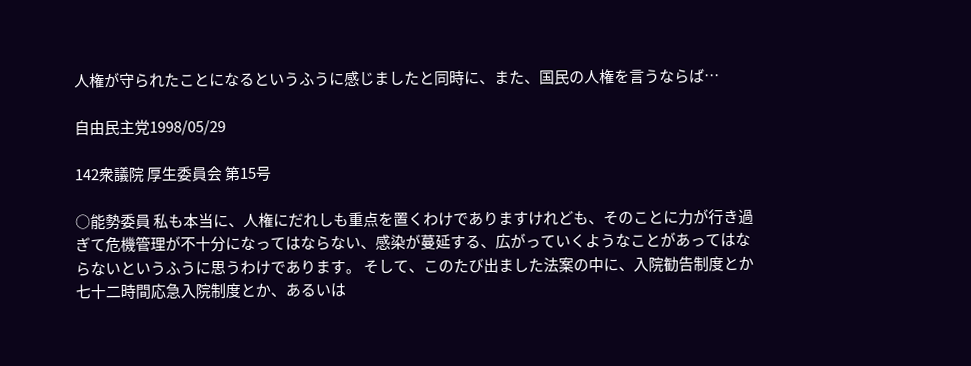人権が守られたことになるというふうに感じましたと同時に、また、国民の人権を言うならば…

自由民主党1998/05/29

142衆議院 厚生委員会 第15号

○能勢委員 私も本当に、人権にだれしも重点を置くわけでありますけれども、そのことに力が行き過ぎて危機管理が不十分になってはならない、感染が蔓延する、広がっていくようなことがあってはならないというふうに思うわけであります。 そして、このたび出ました法案の中に、入院勧告制度とか七十二時間応急入院制度とか、あるいは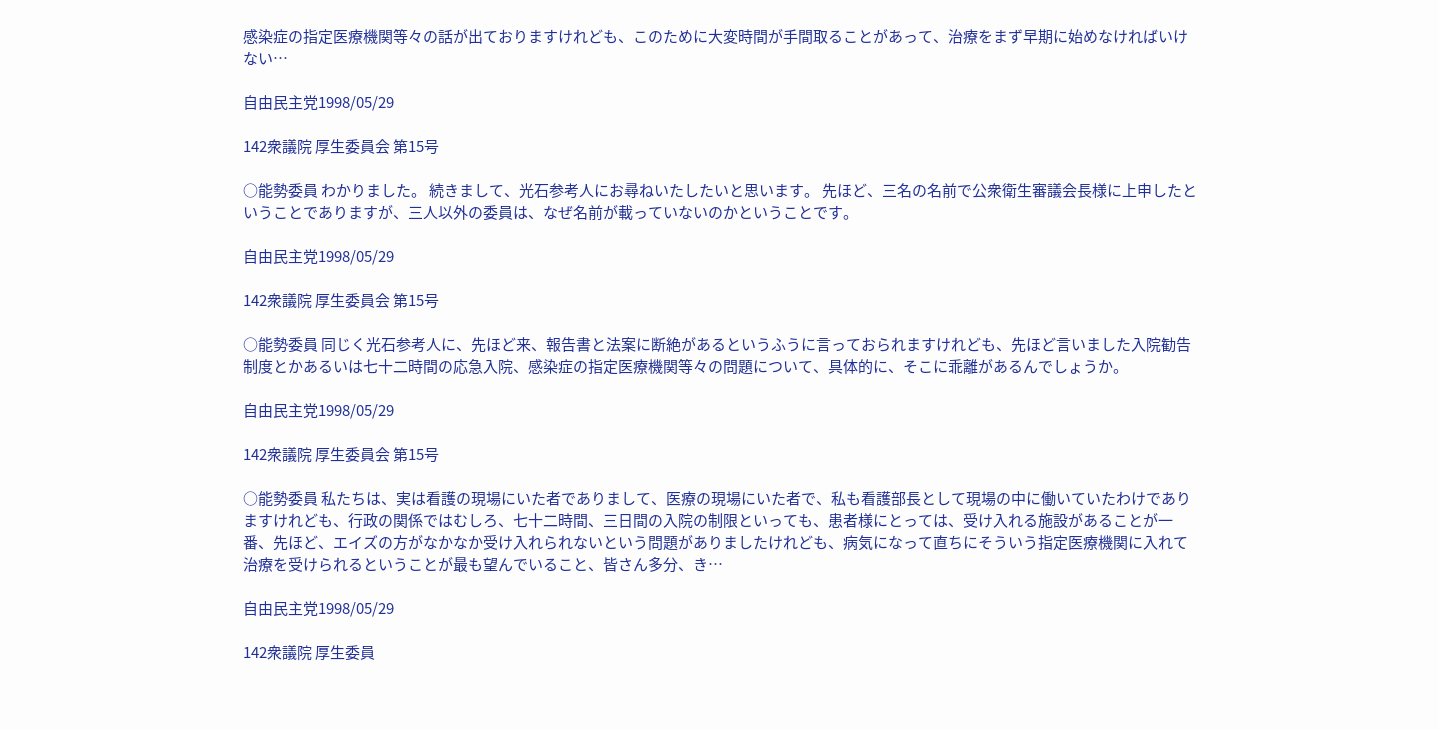感染症の指定医療機関等々の話が出ておりますけれども、このために大変時間が手間取ることがあって、治療をまず早期に始めなければいけない…

自由民主党1998/05/29

142衆議院 厚生委員会 第15号

○能勢委員 わかりました。 続きまして、光石参考人にお尋ねいたしたいと思います。 先ほど、三名の名前で公衆衛生審議会長様に上申したということでありますが、三人以外の委員は、なぜ名前が載っていないのかということです。

自由民主党1998/05/29

142衆議院 厚生委員会 第15号

○能勢委員 同じく光石参考人に、先ほど来、報告書と法案に断絶があるというふうに言っておられますけれども、先ほど言いました入院勧告制度とかあるいは七十二時間の応急入院、感染症の指定医療機関等々の問題について、具体的に、そこに乖離があるんでしょうか。

自由民主党1998/05/29

142衆議院 厚生委員会 第15号

○能勢委員 私たちは、実は看護の現場にいた者でありまして、医療の現場にいた者で、私も看護部長として現場の中に働いていたわけでありますけれども、行政の関係ではむしろ、七十二時間、三日間の入院の制限といっても、患者様にとっては、受け入れる施設があることが一番、先ほど、エイズの方がなかなか受け入れられないという問題がありましたけれども、病気になって直ちにそういう指定医療機関に入れて治療を受けられるということが最も望んでいること、皆さん多分、き…

自由民主党1998/05/29

142衆議院 厚生委員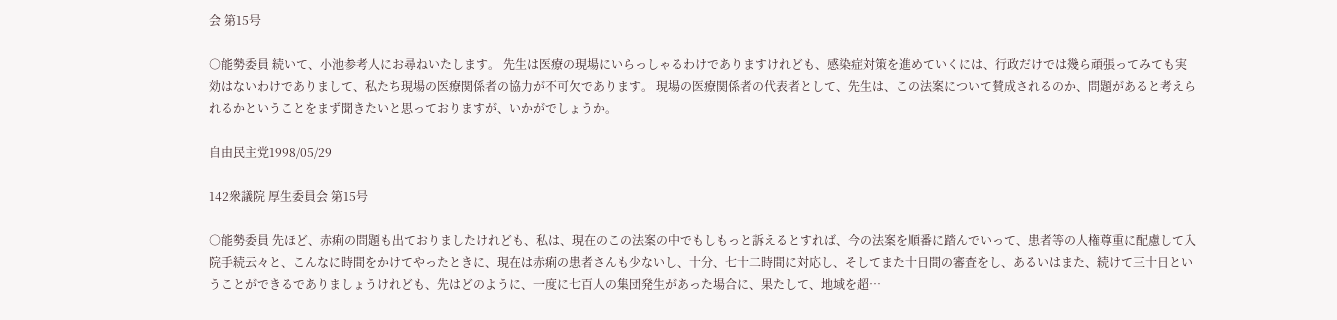会 第15号

○能勢委員 続いて、小池参考人にお尋ねいたします。 先生は医療の現場にいらっしゃるわけでありますけれども、感染症対策を進めていくには、行政だけでは幾ら頑張ってみても実効はないわけでありまして、私たち現場の医療関係者の協力が不可欠であります。 現場の医療関係者の代表者として、先生は、この法案について賛成されるのか、問題があると考えられるかということをまず聞きたいと思っておりますが、いかがでしょうか。

自由民主党1998/05/29

142衆議院 厚生委員会 第15号

○能勢委員 先ほど、赤痢の問題も出ておりましたけれども、私は、現在のこの法案の中でもしもっと訴えるとすれば、今の法案を順番に踏んでいって、患者等の人権尊重に配慮して入院手続云々と、こんなに時間をかけてやったときに、現在は赤痢の患者さんも少ないし、十分、七十二時間に対応し、そしてまた十日間の審査をし、あるいはまた、続けて三十日ということができるでありましょうけれども、先はどのように、一度に七百人の集団発生があった場合に、果たして、地域を超…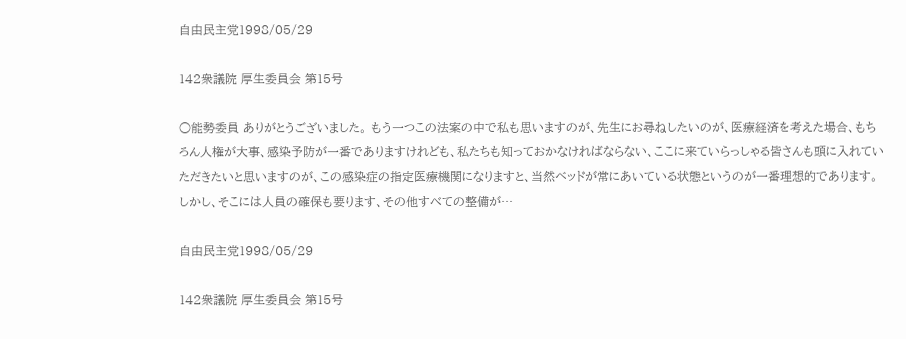自由民主党1998/05/29

142衆議院 厚生委員会 第15号

○能勢委員 ありがとうございました。 もう一つこの法案の中で私も思いますのが、先生にお尋ねしたいのが、医療経済を考えた場合、もちろん人権が大事、感染予防が一番でありますけれども、私たちも知っておかなければならない、ここに来ていらっしゃる皆さんも頭に入れていただきたいと思いますのが、この感染症の指定医療機関になりますと、当然ベッドが常にあいている状態というのが一番理想的であります。しかし、そこには人員の確保も要ります、その他すべての整備が…

自由民主党1998/05/29

142衆議院 厚生委員会 第15号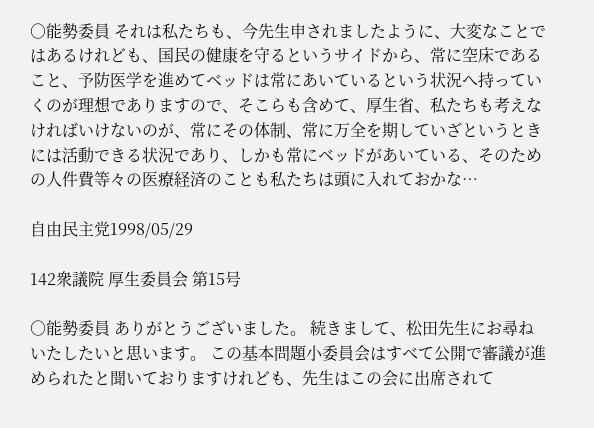○能勢委員 それは私たちも、今先生申されましたように、大変なことではあるけれども、国民の健康を守るというサイドから、常に空床であること、予防医学を進めてベッドは常にあいているという状況へ持っていくのが理想でありますので、そこらも含めて、厚生省、私たちも考えなければいけないのが、常にその体制、常に万全を期していざというときには活動できる状況であり、しかも常にベッドがあいている、そのための人件費等々の医療経済のことも私たちは頭に入れておかな…

自由民主党1998/05/29

142衆議院 厚生委員会 第15号

○能勢委員 ありがとうございました。 続きまして、松田先生にお尋ねいたしたいと思います。 この基本問題小委員会はすべて公開で審議が進められたと聞いておりますけれども、先生はこの会に出席されて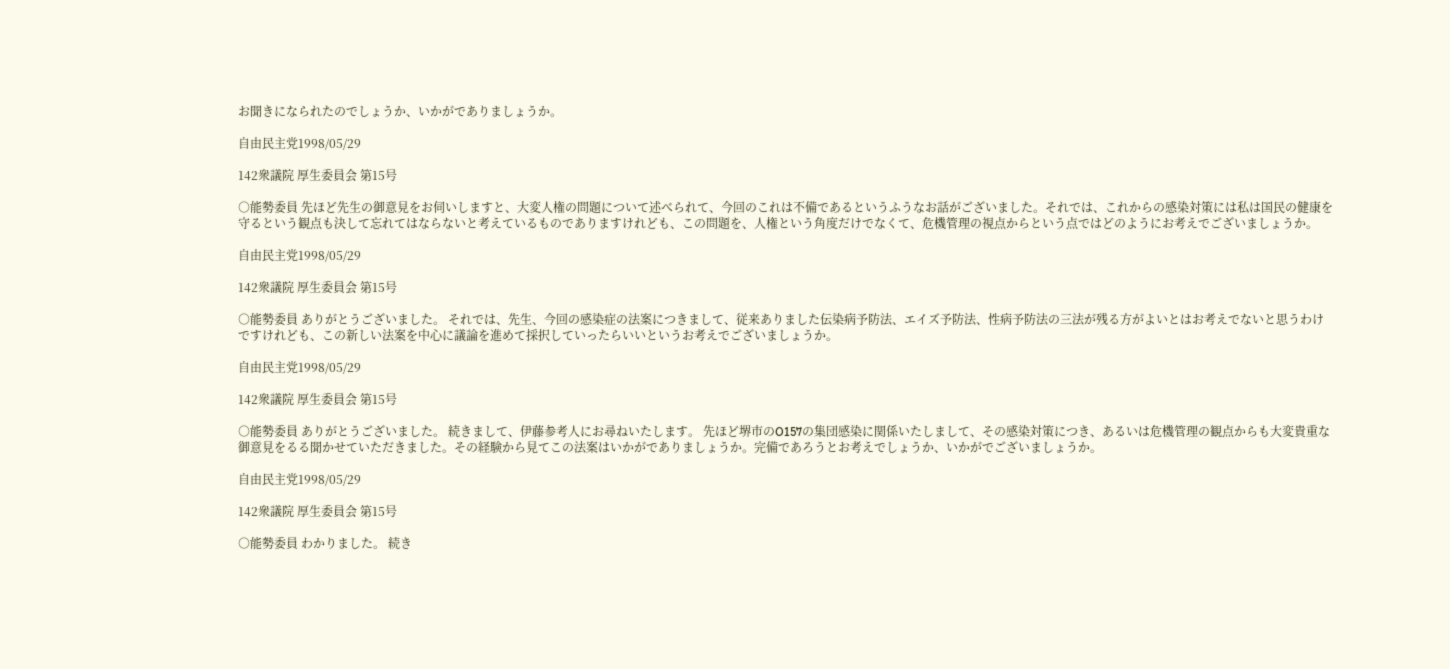お聞きになられたのでしょうか、いかがでありましょうか。

自由民主党1998/05/29

142衆議院 厚生委員会 第15号

○能勢委員 先ほど先生の御意見をお伺いしますと、大変人権の問題について述べられて、今回のこれは不備であるというふうなお話がございました。それでは、これからの感染対策には私は国民の健康を守るという観点も決して忘れてはならないと考えているものでありますけれども、この問題を、人権という角度だけでなくて、危機管理の視点からという点ではどのようにお考えでございましょうか。

自由民主党1998/05/29

142衆議院 厚生委員会 第15号

○能勢委員 ありがとうございました。 それでは、先生、今回の感染症の法案につきまして、従来ありました伝染病予防法、エイズ予防法、性病予防法の三法が残る方がよいとはお考えでないと思うわけですけれども、この新しい法案を中心に議論を進めて採択していったらいいというお考えでございましょうか。

自由民主党1998/05/29

142衆議院 厚生委員会 第15号

○能勢委員 ありがとうございました。 続きまして、伊藤参考人にお尋ねいたします。 先ほど堺市のO157の集団感染に関係いたしまして、その感染対策につき、あるいは危機管理の観点からも大変貴重な御意見をるる聞かせていただきました。その経験から見てこの法案はいかがでありましょうか。完備であろうとお考えでしょうか、いかがでございましょうか。

自由民主党1998/05/29

142衆議院 厚生委員会 第15号

○能勢委員 わかりました。 続き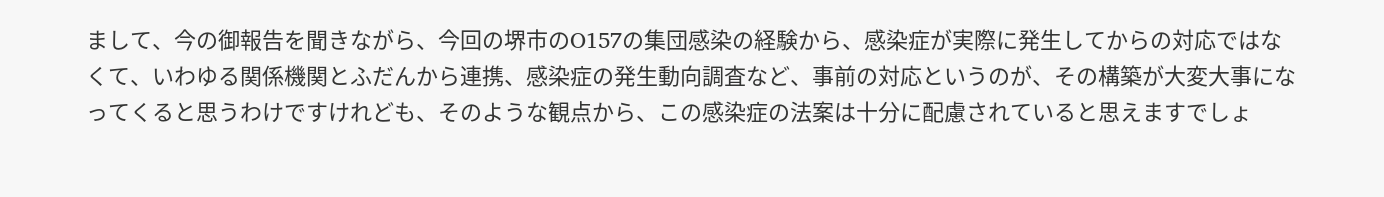まして、今の御報告を聞きながら、今回の堺市のO157の集団感染の経験から、感染症が実際に発生してからの対応ではなくて、いわゆる関係機関とふだんから連携、感染症の発生動向調査など、事前の対応というのが、その構築が大変大事になってくると思うわけですけれども、そのような観点から、この感染症の法案は十分に配慮されていると思えますでしょ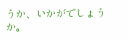うか、いかがでしょうか。